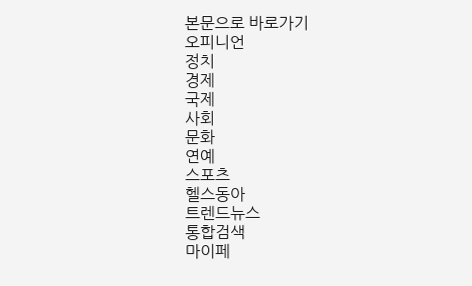본문으로 바로가기
오피니언
정치
경제
국제
사회
문화
연예
스포츠
헬스동아
트렌드뉴스
통합검색
마이페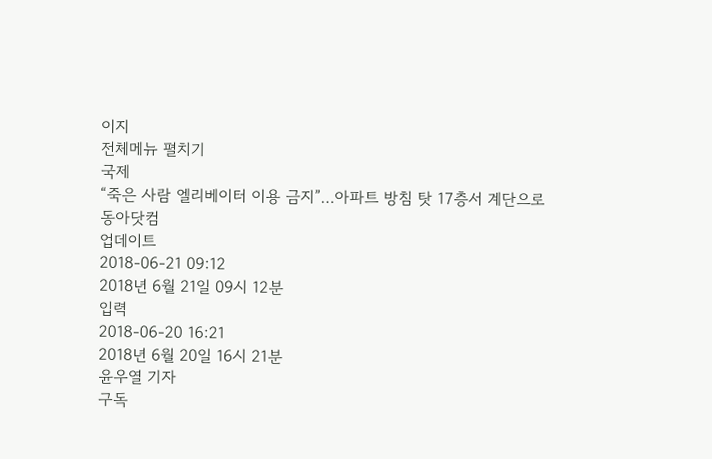이지
전체메뉴 펼치기
국제
“죽은 사람 엘리베이터 이용 금지”…아파트 방침 탓 17층서 계단으로
동아닷컴
업데이트
2018-06-21 09:12
2018년 6월 21일 09시 12분
입력
2018-06-20 16:21
2018년 6월 20일 16시 21분
윤우열 기자
구독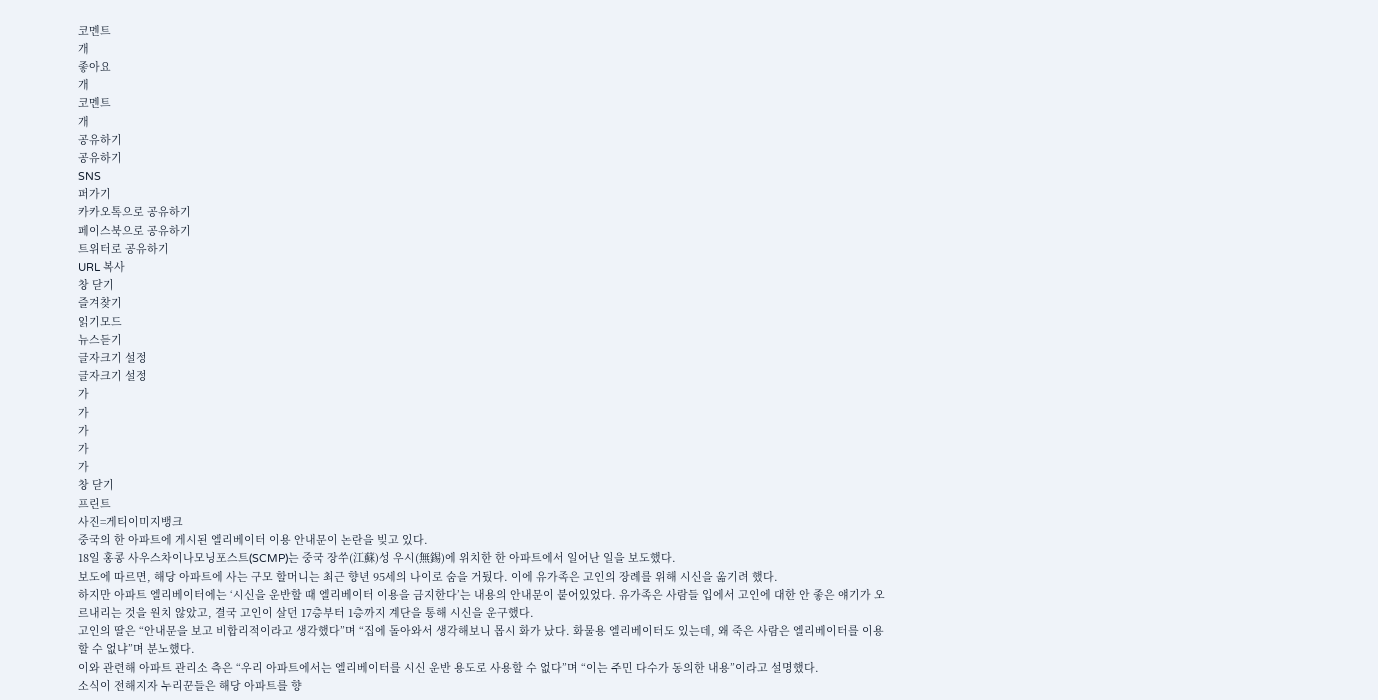코멘트
개
좋아요
개
코멘트
개
공유하기
공유하기
SNS
퍼가기
카카오톡으로 공유하기
페이스북으로 공유하기
트위터로 공유하기
URL 복사
창 닫기
즐겨찾기
읽기모드
뉴스듣기
글자크기 설정
글자크기 설정
가
가
가
가
가
창 닫기
프린트
사진=게티이미지뱅크
중국의 한 아파트에 게시된 엘리베이터 이용 안내문이 논란을 빚고 있다.
18일 홍콩 사우스차이나모닝포스트(SCMP)는 중국 장쑤(江蘇)성 우시(無錫)에 위치한 한 아파트에서 일어난 일을 보도했다.
보도에 따르면, 해당 아파트에 사는 구모 할머니는 최근 향년 95세의 나이로 숨을 거뒀다. 이에 유가족은 고인의 장례를 위해 시신을 옮기려 했다.
하지만 아파트 엘리베이터에는 ‘시신을 운반할 때 엘리베이터 이용을 금지한다’는 내용의 안내문이 붙어있었다. 유가족은 사람들 입에서 고인에 대한 안 좋은 얘기가 오르내리는 것을 원치 않았고, 결국 고인이 살던 17층부터 1층까지 계단을 통해 시신을 운구했다.
고인의 딸은 “안내문을 보고 비합리적이라고 생각했다”며 “집에 돌아와서 생각해보니 몹시 화가 났다. 화물용 엘리베이터도 있는데, 왜 죽은 사람은 엘리베이터를 이용할 수 없냐”며 분노했다.
이와 관련해 아파트 관리소 측은 “우리 아파트에서는 엘리베이터를 시신 운반 용도로 사용할 수 없다”며 “이는 주민 다수가 동의한 내용”이라고 설명했다.
소식이 전해지자 누리꾼들은 해당 아파트를 향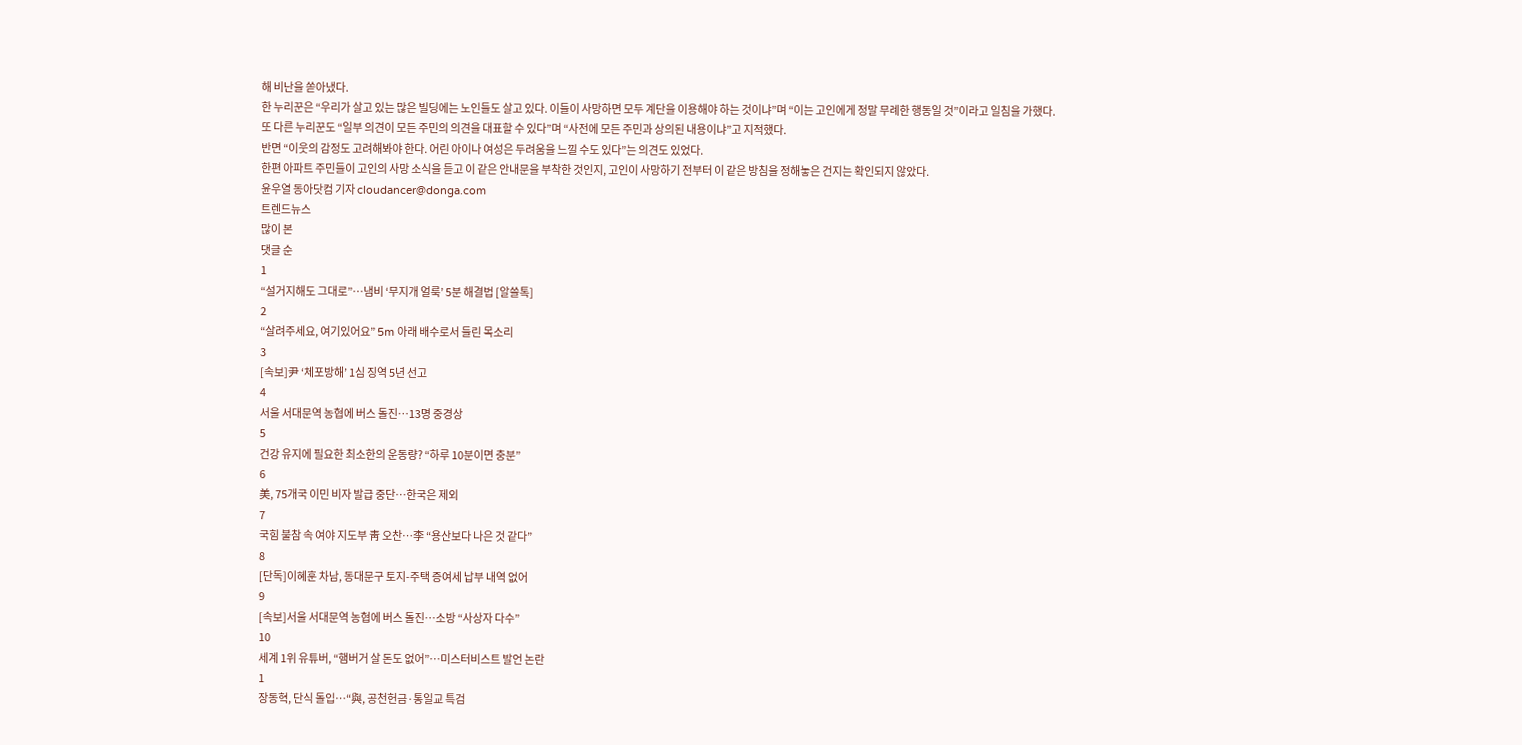해 비난을 쏟아냈다.
한 누리꾼은 “우리가 살고 있는 많은 빌딩에는 노인들도 살고 있다. 이들이 사망하면 모두 계단을 이용해야 하는 것이냐”며 “이는 고인에게 정말 무례한 행동일 것”이라고 일침을 가했다.
또 다른 누리꾼도 “일부 의견이 모든 주민의 의견을 대표할 수 있다”며 “사전에 모든 주민과 상의된 내용이냐”고 지적했다.
반면 “이웃의 감정도 고려해봐야 한다. 어린 아이나 여성은 두려움을 느낄 수도 있다”는 의견도 있었다.
한편 아파트 주민들이 고인의 사망 소식을 듣고 이 같은 안내문을 부착한 것인지, 고인이 사망하기 전부터 이 같은 방침을 정해놓은 건지는 확인되지 않았다.
윤우열 동아닷컴 기자 cloudancer@donga.com
트렌드뉴스
많이 본
댓글 순
1
“설거지해도 그대로”…냄비 ‘무지개 얼룩’ 5분 해결법 [알쓸톡]
2
“살려주세요, 여기있어요” 5m 아래 배수로서 들린 목소리
3
[속보]尹 ‘체포방해’ 1심 징역 5년 선고
4
서울 서대문역 농협에 버스 돌진…13명 중경상
5
건강 유지에 필요한 최소한의 운동량? “하루 10분이면 충분”
6
美, 75개국 이민 비자 발급 중단…한국은 제외
7
국힘 불참 속 여야 지도부 靑 오찬…李 “용산보다 나은 것 같다”
8
[단독]이혜훈 차남, 동대문구 토지-주택 증여세 납부 내역 없어
9
[속보]서울 서대문역 농협에 버스 돌진…소방 “사상자 다수”
10
세계 1위 유튜버, “햄버거 살 돈도 없어”…미스터비스트 발언 논란
1
장동혁, 단식 돌입…“與, 공천헌금·통일교 특검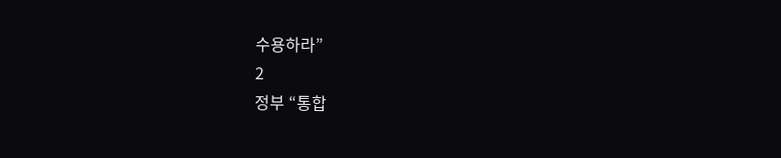수용하라”
2
정부 “통합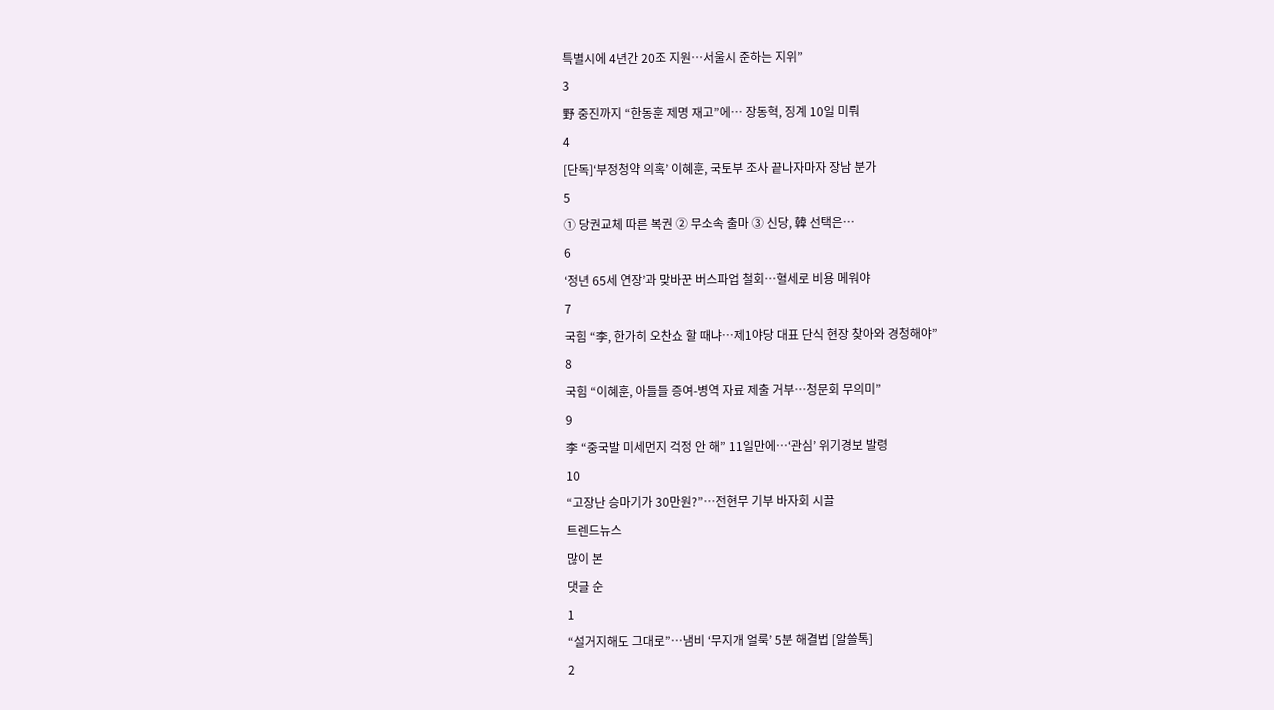특별시에 4년간 20조 지원…서울시 준하는 지위”
3
野 중진까지 “한동훈 제명 재고”에… 장동혁, 징계 10일 미뤄
4
[단독]‘부정청약 의혹’ 이혜훈, 국토부 조사 끝나자마자 장남 분가
5
① 당권교체 따른 복권 ② 무소속 출마 ③ 신당, 韓 선택은…
6
‘정년 65세 연장’과 맞바꾼 버스파업 철회…혈세로 비용 메워야
7
국힘 “李, 한가히 오찬쇼 할 때냐…제1야당 대표 단식 현장 찾아와 경청해야”
8
국힘 “이혜훈, 아들들 증여-병역 자료 제출 거부…청문회 무의미”
9
李 “중국발 미세먼지 걱정 안 해” 11일만에…‘관심’ 위기경보 발령
10
“고장난 승마기가 30만원?”…전현무 기부 바자회 시끌
트렌드뉴스
많이 본
댓글 순
1
“설거지해도 그대로”…냄비 ‘무지개 얼룩’ 5분 해결법 [알쓸톡]
2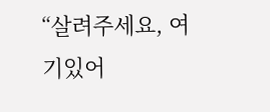“살려주세요, 여기있어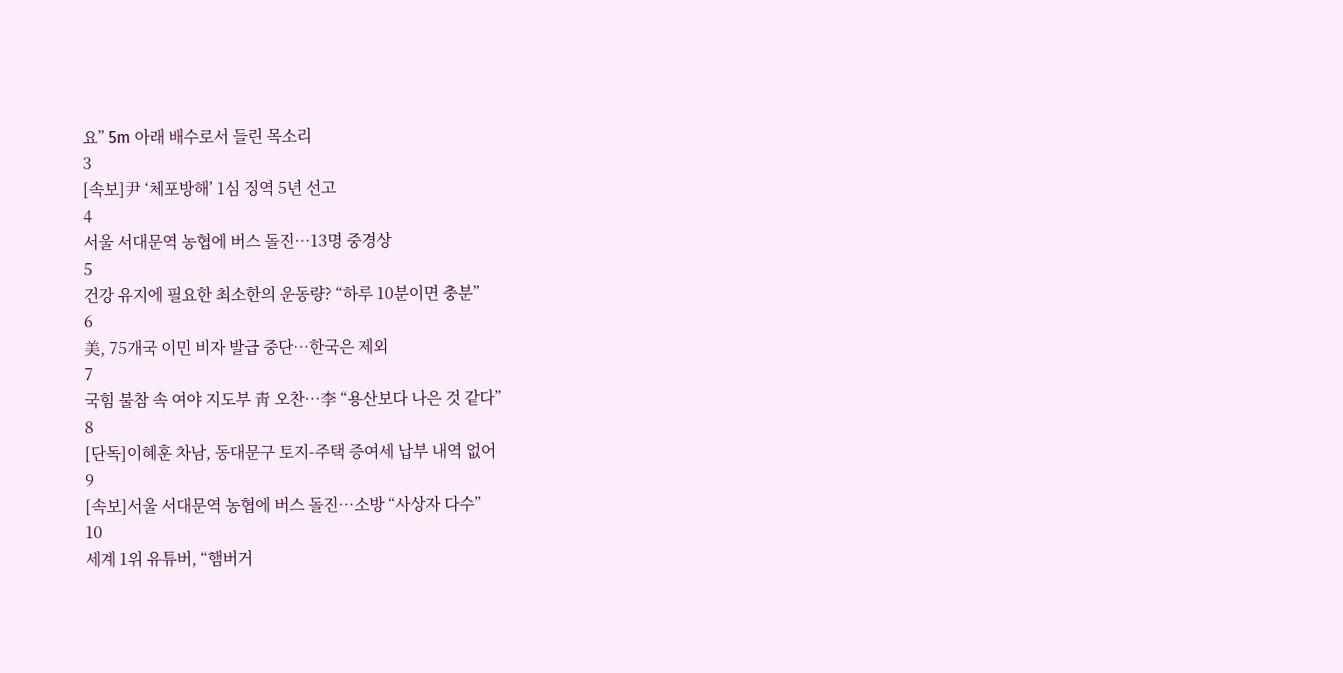요” 5m 아래 배수로서 들린 목소리
3
[속보]尹 ‘체포방해’ 1심 징역 5년 선고
4
서울 서대문역 농협에 버스 돌진…13명 중경상
5
건강 유지에 필요한 최소한의 운동량? “하루 10분이면 충분”
6
美, 75개국 이민 비자 발급 중단…한국은 제외
7
국힘 불참 속 여야 지도부 靑 오찬…李 “용산보다 나은 것 같다”
8
[단독]이혜훈 차남, 동대문구 토지-주택 증여세 납부 내역 없어
9
[속보]서울 서대문역 농협에 버스 돌진…소방 “사상자 다수”
10
세계 1위 유튜버, “햄버거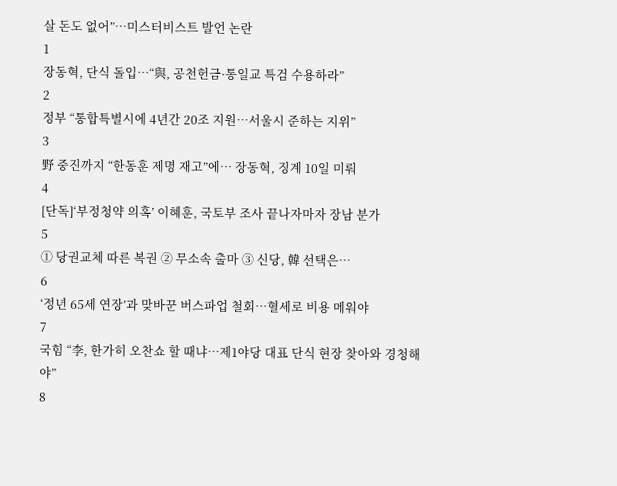살 돈도 없어”…미스터비스트 발언 논란
1
장동혁, 단식 돌입…“與, 공천헌금·통일교 특검 수용하라”
2
정부 “통합특별시에 4년간 20조 지원…서울시 준하는 지위”
3
野 중진까지 “한동훈 제명 재고”에… 장동혁, 징계 10일 미뤄
4
[단독]‘부정청약 의혹’ 이혜훈, 국토부 조사 끝나자마자 장남 분가
5
① 당권교체 따른 복권 ② 무소속 출마 ③ 신당, 韓 선택은…
6
‘정년 65세 연장’과 맞바꾼 버스파업 철회…혈세로 비용 메워야
7
국힘 “李, 한가히 오찬쇼 할 때냐…제1야당 대표 단식 현장 찾아와 경청해야”
8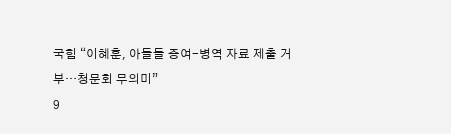국힘 “이혜훈, 아들들 증여-병역 자료 제출 거부…청문회 무의미”
9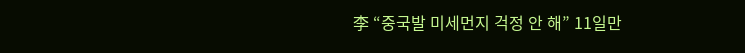李 “중국발 미세먼지 걱정 안 해” 11일만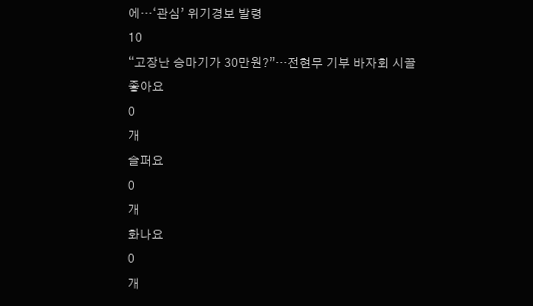에…‘관심’ 위기경보 발령
10
“고장난 승마기가 30만원?”…전현무 기부 바자회 시끌
좋아요
0
개
슬퍼요
0
개
화나요
0
개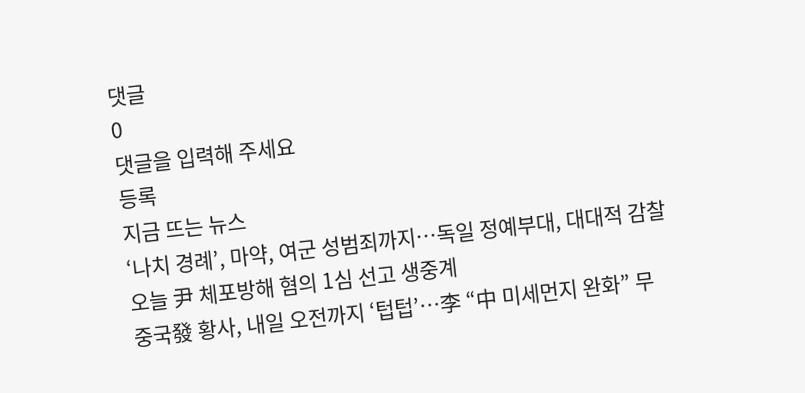댓글
0
댓글을 입력해 주세요
등록
지금 뜨는 뉴스
‘나치 경례’, 마약, 여군 성범죄까지…독일 정예부대, 대대적 감찰
오늘 尹 체포방해 혐의 1심 선고 생중계
중국發 황사, 내일 오전까지 ‘텁텁’…李 “中 미세먼지 완화” 무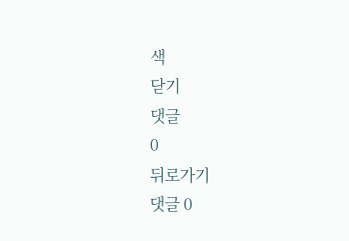색
닫기
댓글
0
뒤로가기
댓글 0